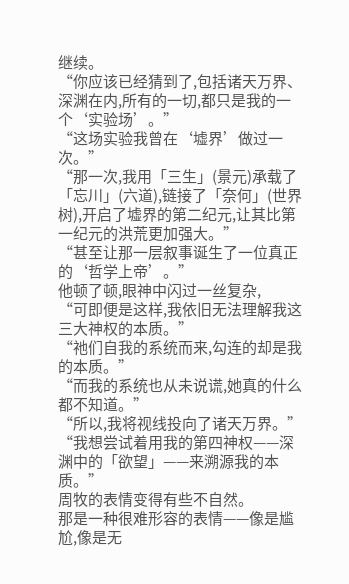继续。
“你应该已经猜到了,包括诸天万界、深渊在内,所有的一切,都只是我的一个‘实验场’。”
“这场实验我曾在‘墟界’做过一次。”
“那一次,我用「三生」(景元)承载了「忘川」(六道),链接了「奈何」(世界树),开启了墟界的第二纪元,让其比第一纪元的洪荒更加强大。”
“甚至让那一层叙事诞生了一位真正的‘哲学上帝’。”
他顿了顿,眼神中闪过一丝复杂,
“可即便是这样,我依旧无法理解我这三大神权的本质。”
“祂们自我的系统而来,勾连的却是我的本质。”
“而我的系统也从未说谎,她真的什么都不知道。”
“所以,我将视线投向了诸天万界。”
“我想尝试着用我的第四神权——深渊中的「欲望」——来溯源我的本质。”
周牧的表情变得有些不自然。
那是一种很难形容的表情——像是尴尬,像是无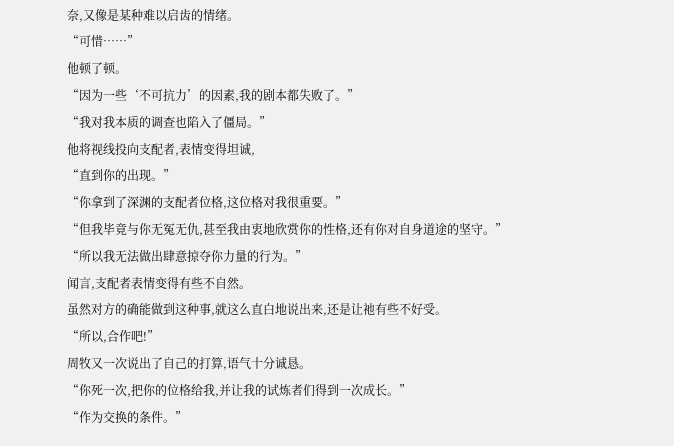奈,又像是某种难以启齿的情绪。
“可惜……”
他顿了顿。
“因为一些‘不可抗力’的因素,我的剧本都失败了。”
“我对我本质的调查也陷入了僵局。”
他将视线投向支配者,表情变得坦诚,
“直到你的出现。”
“你拿到了深渊的支配者位格,这位格对我很重要。”
“但我毕竟与你无冤无仇,甚至我由衷地欣赏你的性格,还有你对自身道途的坚守。”
“所以我无法做出肆意掠夺你力量的行为。”
闻言,支配者表情变得有些不自然。
虽然对方的确能做到这种事,就这么直白地说出来,还是让祂有些不好受。
“所以,合作吧!”
周牧又一次说出了自己的打算,语气十分诚恳。
“你死一次,把你的位格给我,并让我的试炼者们得到一次成长。”
“作为交换的条件。”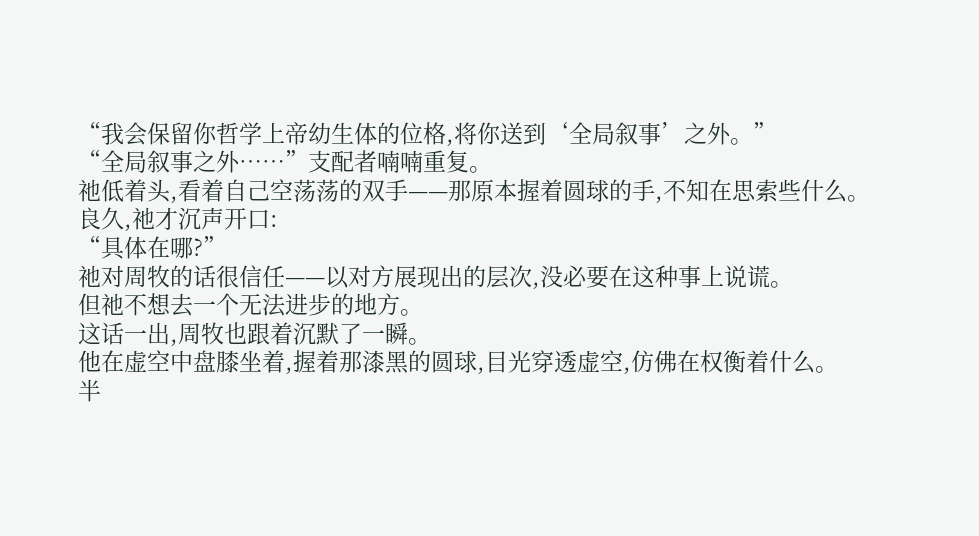“我会保留你哲学上帝幼生体的位格,将你送到‘全局叙事’之外。”
“全局叙事之外……”支配者喃喃重复。
祂低着头,看着自己空荡荡的双手——那原本握着圆球的手,不知在思索些什么。
良久,祂才沉声开口:
“具体在哪?”
祂对周牧的话很信任——以对方展现出的层次,没必要在这种事上说谎。
但祂不想去一个无法进步的地方。
这话一出,周牧也跟着沉默了一瞬。
他在虚空中盘膝坐着,握着那漆黑的圆球,目光穿透虚空,仿佛在权衡着什么。
半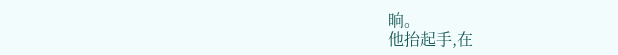晌。
他抬起手,在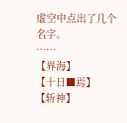虚空中点出了几个名字。
……
【界海】
【十日■焉】
【斩神】